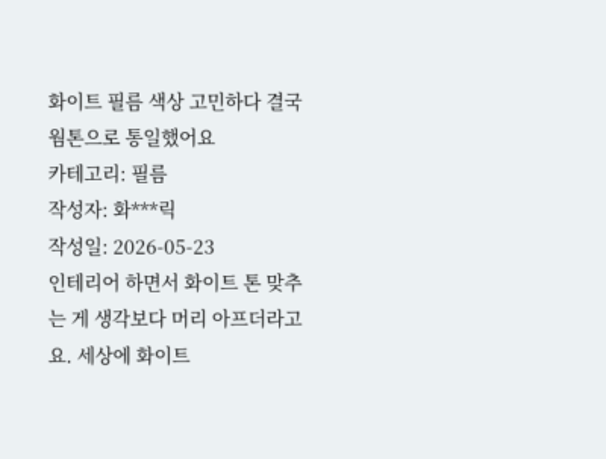화이트 필름 색상 고민하다 결국 웜톤으로 통일했어요
카테고리: 필름
작성자: 화***릭
작성일: 2026-05-23
인테리어 하면서 화이트 톤 맞추는 게 생각보다 머리 아프더라고요. 세상에 화이트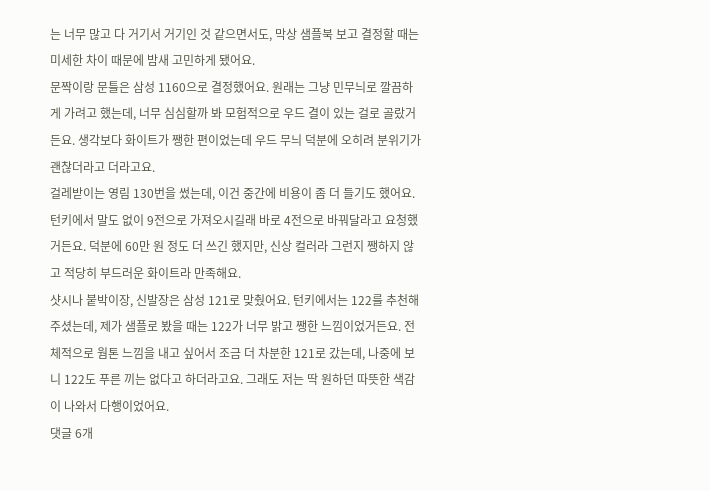는 너무 많고 다 거기서 거기인 것 같으면서도, 막상 샘플북 보고 결정할 때는 미세한 차이 때문에 밤새 고민하게 됐어요.
문짝이랑 문틀은 삼성 1160으로 결정했어요. 원래는 그냥 민무늬로 깔끔하게 가려고 했는데, 너무 심심할까 봐 모험적으로 우드 결이 있는 걸로 골랐거든요. 생각보다 화이트가 쨍한 편이었는데 우드 무늬 덕분에 오히려 분위기가 괜찮더라고 더라고요.
걸레받이는 영림 130번을 썼는데, 이건 중간에 비용이 좀 더 들기도 했어요. 턴키에서 말도 없이 9전으로 가져오시길래 바로 4전으로 바꿔달라고 요청했거든요. 덕분에 60만 원 정도 더 쓰긴 했지만, 신상 컬러라 그런지 쨍하지 않고 적당히 부드러운 화이트라 만족해요.
샷시나 붙박이장, 신발장은 삼성 121로 맞췄어요. 턴키에서는 122를 추천해 주셨는데, 제가 샘플로 봤을 때는 122가 너무 밝고 쨍한 느낌이었거든요. 전체적으로 웜톤 느낌을 내고 싶어서 조금 더 차분한 121로 갔는데, 나중에 보니 122도 푸른 끼는 없다고 하더라고요. 그래도 저는 딱 원하던 따뜻한 색감이 나와서 다행이었어요.
댓글 6개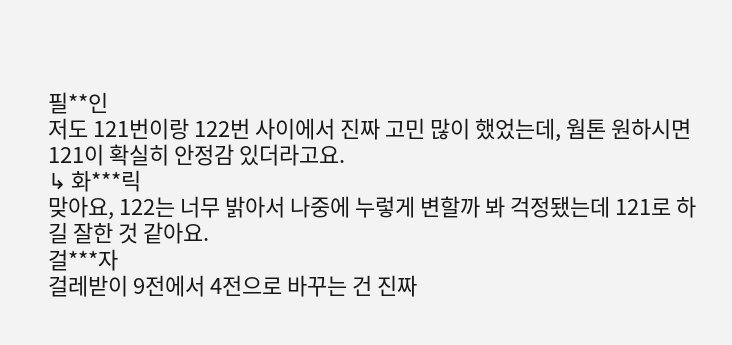필**인
저도 121번이랑 122번 사이에서 진짜 고민 많이 했었는데, 웜톤 원하시면 121이 확실히 안정감 있더라고요.
↳ 화***릭
맞아요, 122는 너무 밝아서 나중에 누렇게 변할까 봐 걱정됐는데 121로 하길 잘한 것 같아요.
걸***자
걸레받이 9전에서 4전으로 바꾸는 건 진짜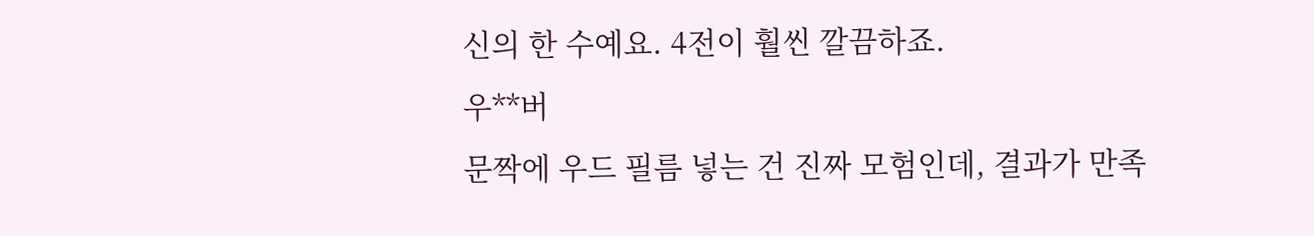신의 한 수예요. 4전이 훨씬 깔끔하죠.
우**버
문짝에 우드 필름 넣는 건 진짜 모험인데, 결과가 만족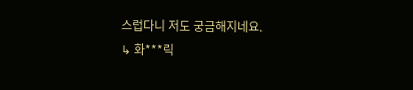스럽다니 저도 궁금해지네요.
↳ 화***릭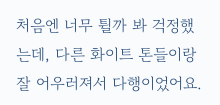처음엔 너무 튈까 봐 걱정했는데, 다른 화이트 톤들이랑 잘 어우러져서 다행이었어요.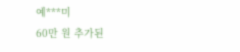예***미
60만 원 추가된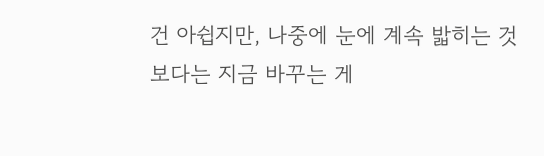건 아쉽지만, 나중에 눈에 계속 밟히는 것보다는 지금 바꾸는 게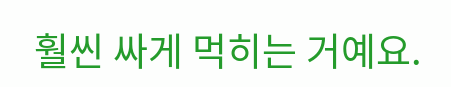훨씬 싸게 먹히는 거예요.